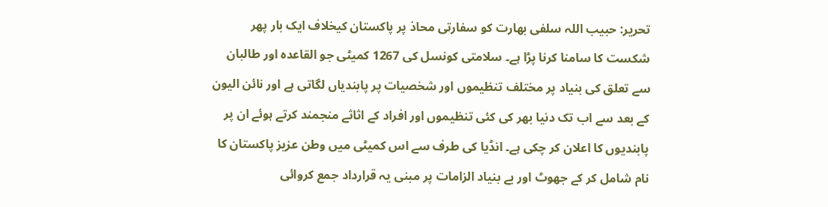تحریر: حبیب اللہ سلفی بھارت کو سفارتی محاذ پر پاکستان کیخلاف ایک بار پھر شکست کا سامنا کرنا پڑا ہے۔ سلامتی کونسل کی 1267 کمیٹی جو القاعدہ اور طالبان سے تعلق کی بنیاد پر مختلف تنظیموں اور شخصیات پر پابندیاں لگاتی ہے اور نائن الیون کے بعد سے اب تک دنیا بھر کی کئی تنظیموں اور افراد کے اثاثے منجمند کرتے ہوئے ان پر پابندیوں کا اعلان کر چکی ہے۔ انڈیا کی طرف سے اس کمیٹی میں وطن عزیز پاکستان کا نام شامل کر کے جھوٹ اور بے بنیاد الزامات پر مبنی یہ قرارداد جمع کروائی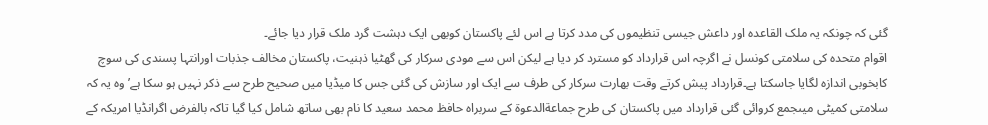گئی کہ چونکہ یہ ملک القاعدہ اور داعش جیسی تنظیموں کی مدد کرتا ہے اس لئے پاکستان کوبھی ایک دہشت گرد ملک قرار دیا جائے۔
اقوام متحدہ کی سلامتی کونسل نے اگرچہ اس قرارداد کو مسترد کر دیا ہے لیکن اس سے مودی سرکار کی گھٹیا ذہنیت، پاکستان مخالف جذبات اورانتہا پسندی کی سوچ کابخوبی اندازہ لگایا جاسکتا ہے۔قرارداد پیش کرتے وقت بھارت سرکار کی طرف سے ایک اور سازش کی گئی جس کا میڈیا میں صحیح طرح سے ذکر نہیں ہو سکا ہے’ وہ یہ کہ سلامتی کمیٹی میںجمع کروائی گئی قرارداد میں پاکستان کی طرح جماعةالدعوة کے سربراہ حافظ محمد سعید کا نام بھی ساتھ شامل کیا گیا تاکہ بالفرض اگرانڈیا امریکہ کے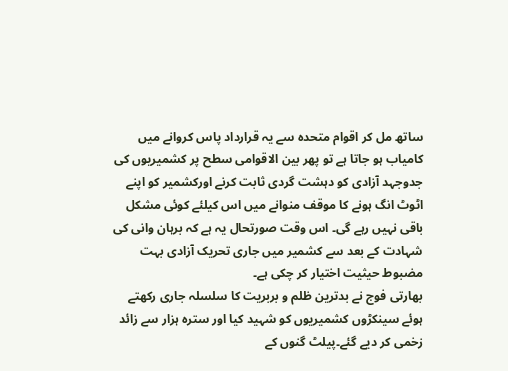ساتھ مل کر اقوام متحدہ سے یہ قرارداد پاس کروانے میں کامیاب ہو جاتا ہے تو پھر بین الاقوامی سطح پر کشمیریوں کی جدوجہد آزادی کو دہشت گردی ثابت کرنے اورکشمیر کو اپنے اٹوٹ انگ ہونے کا موقف منوانے میں اس کیلئے کوئی مشکل باقی نہیں رہے گی۔ اس وقت صورتحال یہ ہے کہ برہان وانی کی شہادت کے بعد سے کشمیر میں جاری تحریک آزادی بہت مضبوط حیثیت اختیار کر چکی ہے۔
بھارتی فوج نے بدترین ظلم و بربریت کا سلسلہ جاری رکھتے ہوئے سینکڑوں کشمیریوں کو شہید کیا اور سترہ ہزار سے زائد زخمی کر دیے گئے۔پیلٹ گنوں کے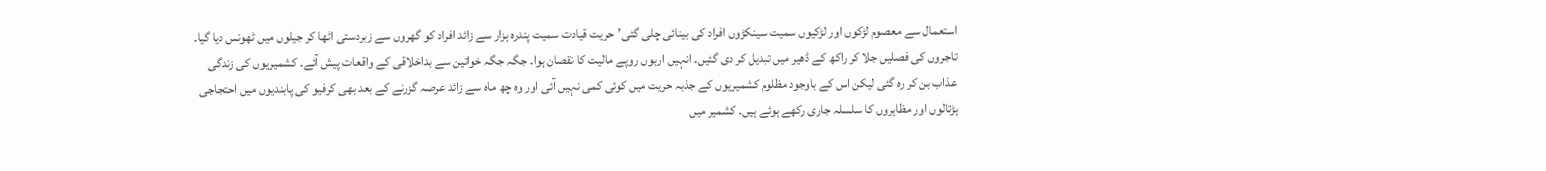استعمال سے معصوم لڑکوں اور لڑکیوں سمیت سینکڑوں افراد کی بینائی چلی گئی’حریت قیادت سمیت پندرہ ہزار سے زائد افراد کو گھروں سے زبردستی اٹھا کر جیلوں میں ٹھونس دیا گیا۔ تاجروں کی فصلیں جلا کر راکھ کے ڈھیر میں تبدیل کر دی گئیں۔ انہیں اربوں روپے مالیت کا نقصان ہوا۔ جگہ جگہ خواتین سے بداخلاقی کے واقعات پیش آئے۔ کشمیریوں کی زندگی عذاب بن کر رہ گئی لیکن اس کے باوجود مظلوم کشمیریوں کے جذبہ حریت میں کوئی کمی نہیں آئی اور وہ چھ ماہ سے زائد عرصہ گزرنے کے بعد بھی کرفیو کی پابندیوں میں احتجاجی ہڑتالوں اور مظاہروں کا سلسلہ جاری رکھے ہوئے ہیں۔ کشمیر میں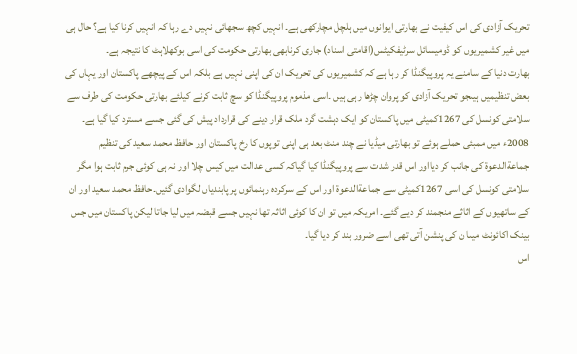تحریک آزادی کی اس کیفیت نے بھارتی ایوانوں میں ہلچل مچارکھی ہے۔ انہیں کچھ سجھائی نہیں دے رہا کہ انہیں کرنا کیا ہے؟ حال ہی میں غیر کشمیریوں کو ڈومیسائل سرٹیفکیٹس(اقامتی اسناد) جاری کرنابھی بھارتی حکومت کی اسی بوکھلاہٹ کا نتیجہ ہے۔
بھارت دنیا کے سامنے یہ پروپیگنڈا کر رہا ہے کہ کشمیریوں کی تحریک ان کی اپنی نہیں ہے بلکہ اس کے پیچھے پاکستان اور یہاں کی بعض تنظیمیں ہیںجو تحریک آزادی کو پروان چڑھا رہی ہیں ۔اسی مذموم پروپیگنڈا کو سچ ثابت کرنے کیلئے بھارتی حکومت کی طرف سے سلامتی کونسل کی 1267کمیٹی میں پاکستان کو ایک دہشت گرد ملک قرار دینے کی قرارداد پیش کی گئی جسے مسترد کیا گیا ہے۔ 2008ء میں ممبئی حملے ہوئے تو بھارتی میڈیا نے چند منٹ بعد ہی اپنی توپوں کا رخ پاکستان اور حافظ محمد سعید کی تنظیم جماعةالدعوة کی جانب کر دیااور اس قدر شدت سے پروپیگنڈا کیا گیاکہ کسی عدالت میں کیس چلا اور نہ ہی کوئی جرم ثابت ہوا مگر سلامتی کونسل کی اسی 1267کمیٹی سے جماعةالدعوة اور اس کے سرکردہ رہنمائوں پر پابندیاں لگوادی گئیں۔حافظ محمد سعید اور ان کے ساتھیوں کے اثاثے منجمند کر دیے گئے۔ امریکہ میں تو ان کا کوئی اثاثہ تھا نہیں جسے قبضہ میں لیا جاتا لیکن پاکستان میں جس بینک اکائونٹ میںا ن کی پنشن آتی تھی اسے ضرور بند کر دیا گیا۔
اس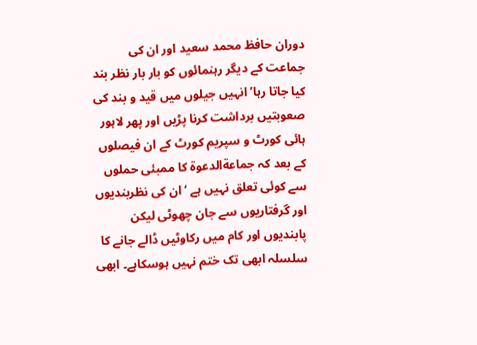دوران حافظ محمد سعید اور ان کی جماعت کے دیگر رہنمائوں کو بار بار نظر بند کیا جاتا رہا’ انہیں جیلوں میں قید و بند کی صعوبتیں برداشت کرنا پڑیں اور پھر لاہور ہائی کورٹ و سپریم کورٹ کے ان فیصلوں کے بعد کہ جماعةالدعوة کا ممبئی حملوں سے کوئی تعلق نہیں ہے ‘ان کی نظربندیوں اور گرفتاریوں سے جان چھوٹی لیکن پابندیوں اور کام میں رکاوٹیں ڈالے جانے کا سلسلہ ابھی تک ختم نہیں ہوسکاہے۔ ابھی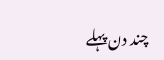چند دن پہلے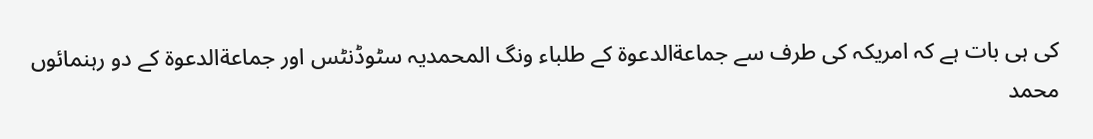کی ہی بات ہے کہ امریکہ کی طرف سے جماعةالدعوة کے طلباء ونگ المحمدیہ سٹوڈنٹس اور جماعةالدعوة کے دو رہنمائوں محمد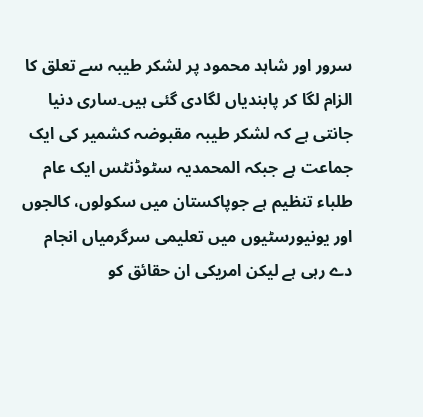سرور اور شاہد محمود پر لشکر طیبہ سے تعلق کا الزام لگا کر پابندیاں لگادی گئی ہیں۔ساری دنیا جانتی ہے کہ لشکر طیبہ مقبوضہ کشمیر کی ایک جماعت ہے جبکہ المحمدیہ سٹوڈنٹس ایک عام طلباء تنظیم ہے جوپاکستان میں سکولوں، کالجوں اور یونیورسٹیوں میں تعلیمی سرگرمیاں انجام دے رہی ہے لیکن امریکی ان حقائق کو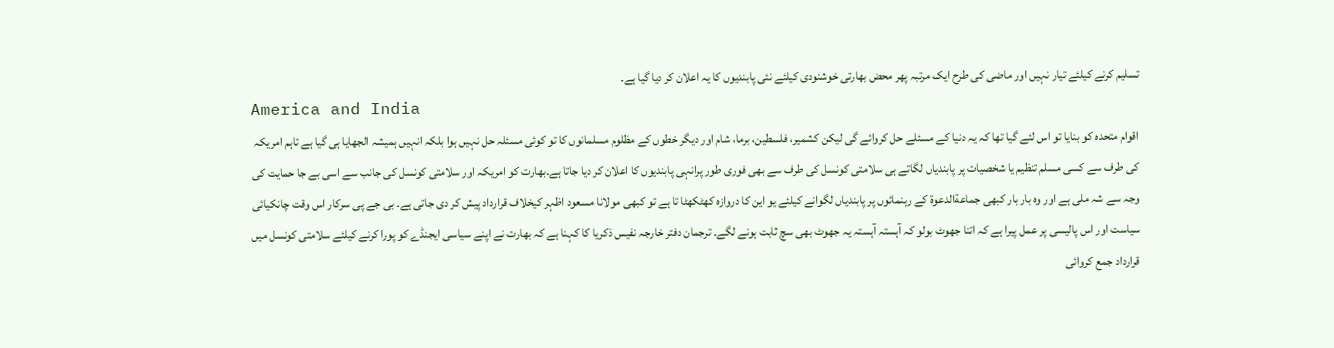تسلیم کرنے کیلئے تیار نہیں اور ماضی کی طرح ایک مرتبہ پھر محض بھارتی خوشنودی کیلئے نئی پابندیوں کا یہ اعلان کر دیا گیا ہے۔
America and India
اقوام متحدہ کو بنایا تو اس لئے گیا تھا کہ یہ دنیا کے مسئلے حل کروائے گی لیکن کشمیر، فلسطین، برما، شام اور دیگر خطوں کے مظلوم مسلمانوں کا تو کوئی مسئلہ حل نہیں ہوا بلکہ انہیں ہمیشہ الجھایا ہی گیا ہے تاہم امریکہ کی طرف سے کسی مسلم تنظیم یا شخصیات پر پابندیاں لگاتے ہی سلامتی کونسل کی طرف سے بھی فوری طور پرانہی پابندیوں کا اعلان کر دیا جاتا ہے۔بھارت کو امریکہ اور سلامتی کونسل کی جانب سے اسی بے جا حمایت کی وجہ سے شہ ملی ہے اور وہ بار بار کبھی جماعةالدعوة کے رہنمائوں پر پابندیاں لگوانے کیلئے یو این کا دروازہ کھٹکھٹا تا ہے تو کبھی مولانا مسعود اظہر کیخلاف قرارداد پیش کر دی جاتی ہے۔ بی جے پی سرکار اس وقت چانکیائی سیاست اور اس پالیسی پر عمل پیرا ہے کہ اتنا جھوٹ بولو کہ آہستہ آہستہ یہ جھوٹ بھی سچ ثابت ہونے لگے۔ ترجمان دفتر خارجہ نفیس ذکریا کا کہنا ہے کہ بھارت نے اپنے سیاسی ایجنڈے کو پورا کرنے کیلئے سلامتی کونسل میں قرارداد جمع کروائی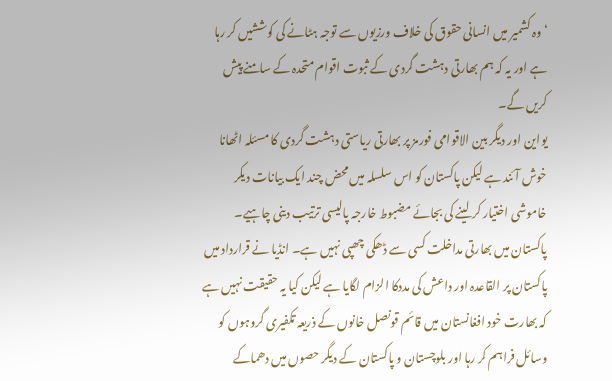‘ وہ کشمیر میں انسانی حقوق کی خلاف ورزیوں سے توجہ ہٹانے کی کوششیں کر رہا ہے اور یہ کہ ہم بھارتی دہشت گردی کے ثبوت اقوام متحدہ کے سامنے پیش کریں گے۔
یواین اور دیگر بین الاقوامی فورمز پر بھارتی ریاستی دہشت گردی کا مسئلہ اٹھانا خوش آئند ہے لیکن پاکستان کو اس سلسلہ میں محض چند ایک بیانات دیکر خاموشی اختیار کر لینے کی بجائے مضبوط خارجہ پالیسی ترتیب دینی چاہیے۔ پاکستان میں بھارتی مداخلت کسی سے ڈھکی چھپی نہیں ہے۔ انڈیا نے قرارداد میں پاکستان پر القاعدہ اور داعش کی مددکا الزام لگایا ہے لیکن کیا یہ حقیقت نہیں ہے کہ بھارت خود افغانستان میں قائم قونصل خانوں کے ذریعہ تکفیری گروہوں کو وسائل فراہم کر رہا اور بلوچستان و پاکستان کے دیگر حصوں میں دھماکے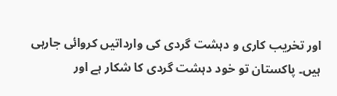اور تخریب کاری و دہشت گردی کی وارداتیں کروائی جارہی ہیں۔ پاکستان تو خود دہشت گردی کا شکار ہے اور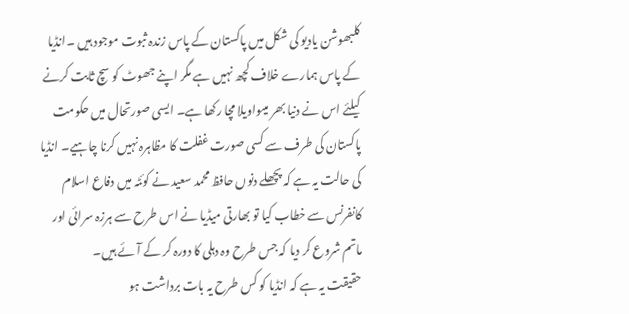کلبھوشن یادیو کی شکل میں پاکستان کے پاس زندہ ثبوت موجود ہیں ۔انڈیا کے پاس ہمارے خلاف کچھ نہیں ہے مگر اپنے جھوٹ کو سچ ثابت کرنے کیلئے اس نے دنیا بھر میںواویلا مچا رکھا ہے۔ ایسی صورتحال میں حکومت پاکستان کی طرف سے کسی صورت غفلت کا مظاہرہ نہیں کرنا چاہیے۔ انڈیا کی حالت یہ ہے کہ پچھلے دنوں حافظ محمد سعید نے کوئٹہ میں دفاع اسلام کانفرنس سے خطاب کیا تو بھارتی میڈیا نے اس طرح سے ہرزہ سرائی اور ماتم شروع کر دیا کہ جس طرح وہ دہلی کا دورہ کر کے آئے ہیں۔
حقیقت یہ ہے کہ انڈیا کو کس طرح یہ بات برداشت ہو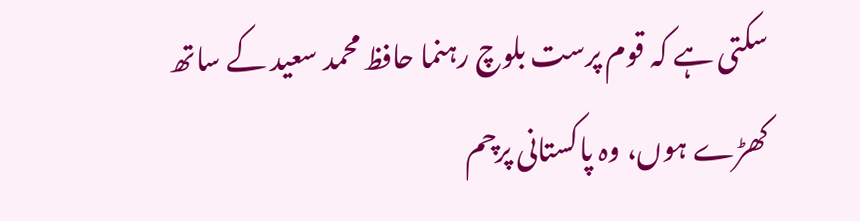سکتی ہے کہ قوم پرست بلوچ رہنما حافظ محمد سعید کے ساتھ کھڑے ہوں، وہ پاکستانی پرچم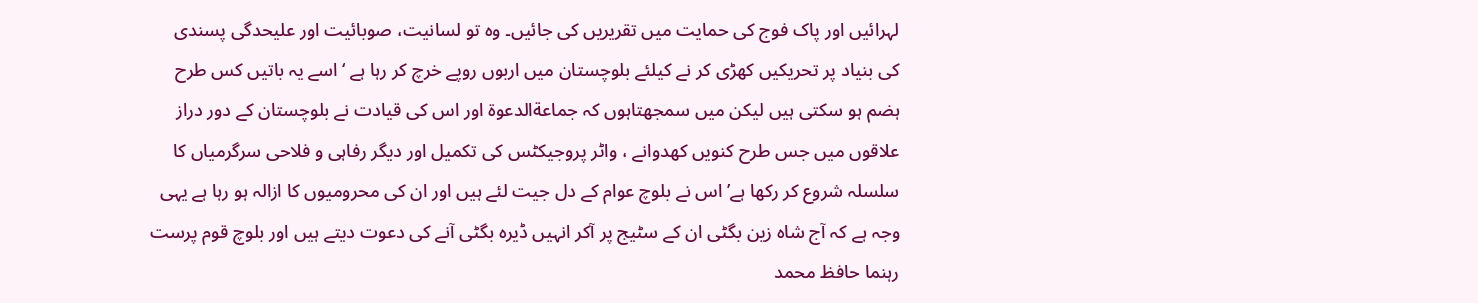لہرائیں اور پاک فوج کی حمایت میں تقریریں کی جائیں۔ وہ تو لسانیت، صوبائیت اور علیحدگی پسندی کی بنیاد پر تحریکیں کھڑی کر نے کیلئے بلوچستان میں اربوں روپے خرچ کر رہا ہے ‘ اسے یہ باتیں کس طرح ہضم ہو سکتی ہیں لیکن میں سمجھتاہوں کہ جماعةالدعوة اور اس کی قیادت نے بلوچستان کے دور دراز علاقوں میں جس طرح کنویں کھدوانے ، واٹر پروجیکٹس کی تکمیل اور دیگر رفاہی و فلاحی سرگرمیاں کا سلسلہ شروع کر رکھا ہے’ اس نے بلوچ عوام کے دل جیت لئے ہیں اور ان کی محرومیوں کا ازالہ ہو رہا ہے یہی وجہ ہے کہ آج شاہ زین بگٹی ان کے سٹیج پر آکر انہیں ڈیرہ بگٹی آنے کی دعوت دیتے ہیں اور بلوچ قوم پرست رہنما حافظ محمد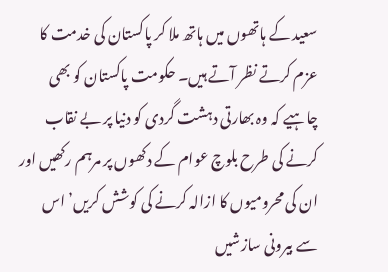سعید کے ہاتھوں میں ہاتھ ملا کر پاکستان کی خدمت کا عزم کرتے نظر آتے ہیں۔ حکومت پاکستان کو بھی چاہیے کہ وہ بھارتی دہشت گردی کو دنیا پر بے نقاب کرنے کی طرح بلوچ عوام کے دکھوں پر مرہم رکھیں اور ان کی محرومیوں کا ازالہ کرنے کی کوشش کریں’ اس سے بیرونی سازشیں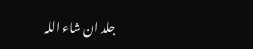جلد ان شاء اللہ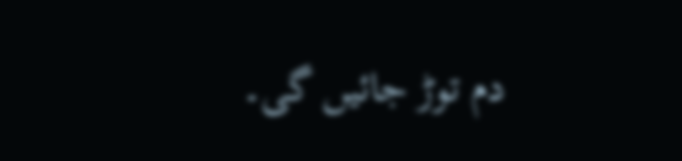دم توڑ جائیں گی۔